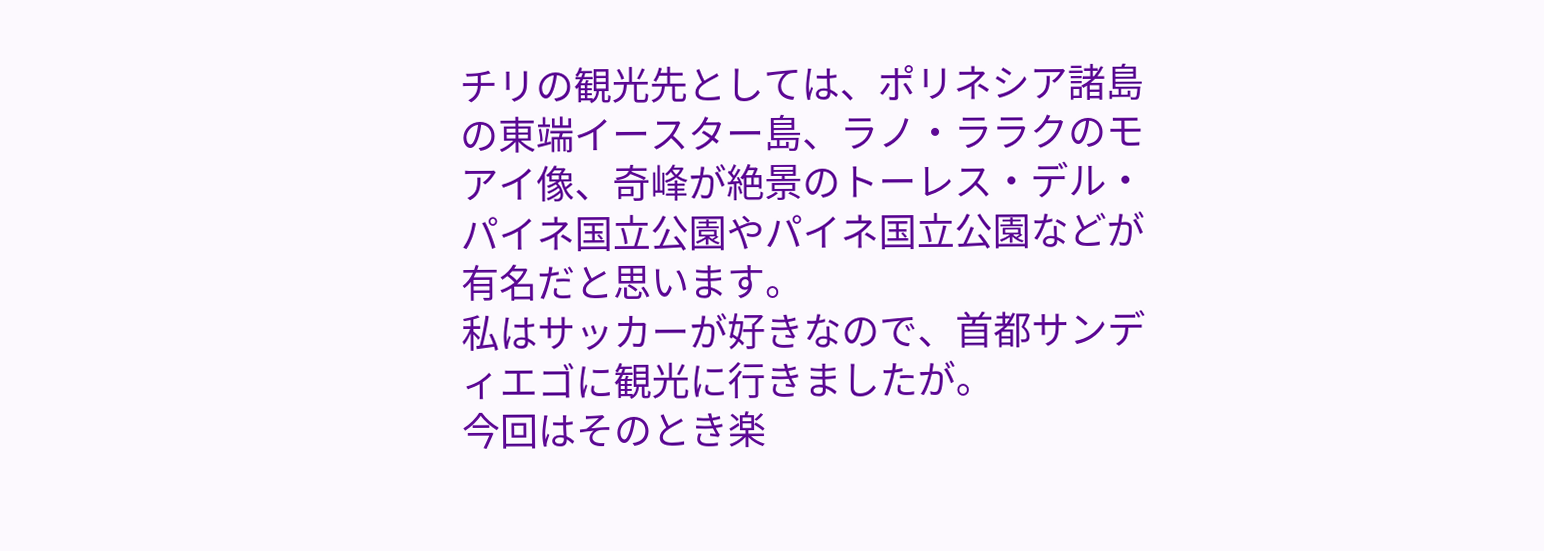チリの観光先としては、ポリネシア諸島の東端イースター島、ラノ・ララクのモアイ像、奇峰が絶景のトーレス・デル・パイネ国立公園やパイネ国立公園などが有名だと思います。
私はサッカーが好きなので、首都サンディエゴに観光に行きましたが。
今回はそのとき楽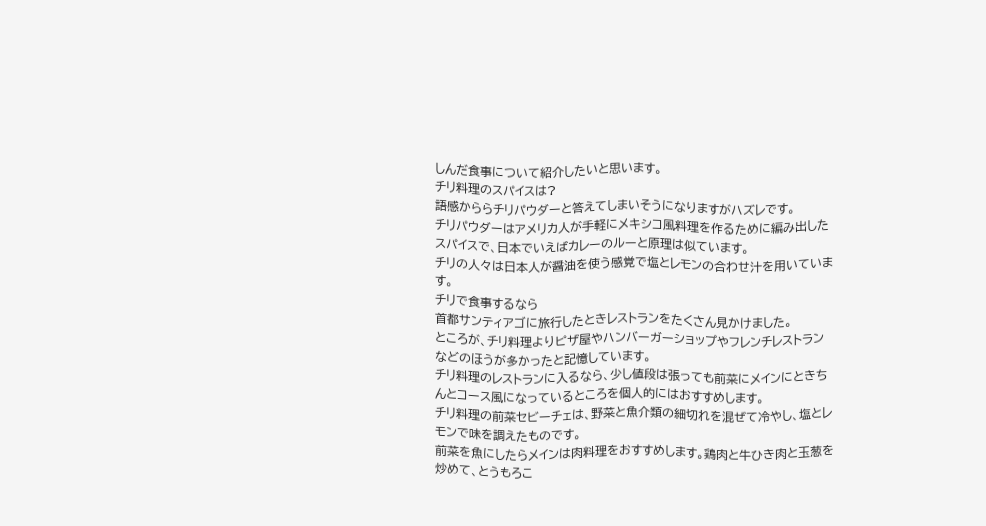しんだ食事について紹介したいと思います。
チリ料理のスパイスは?
語感かららチリパウダーと答えてしまいそうになりますがハズレです。
チリパウダーはアメリカ人が手軽にメキシコ風料理を作るために編み出したスパイスで、日本でいえばカレーのルーと原理は似ています。
チリの人々は日本人が醤油を使う感覚で塩とレモンの合わせ汁を用いています。
チリで食事するなら
首都サンティアゴに旅行したときレストランをたくさん見かけました。
ところが、チリ料理よりピザ屋やハンバーガーショップやフレンチレストランなどのほうが多かったと記憶しています。
チリ料理のレストランに入るなら、少し値段は張っても前菜にメインにときちんとコース風になっているところを個人的にはおすすめします。
チリ料理の前菜セビーチェは、野菜と魚介類の細切れを混ぜて冷やし、塩とレモンで味を調えたものです。
前菜を魚にしたらメインは肉料理をおすすめします。鶏肉と牛ひき肉と玉葱を炒めて、とうもろこ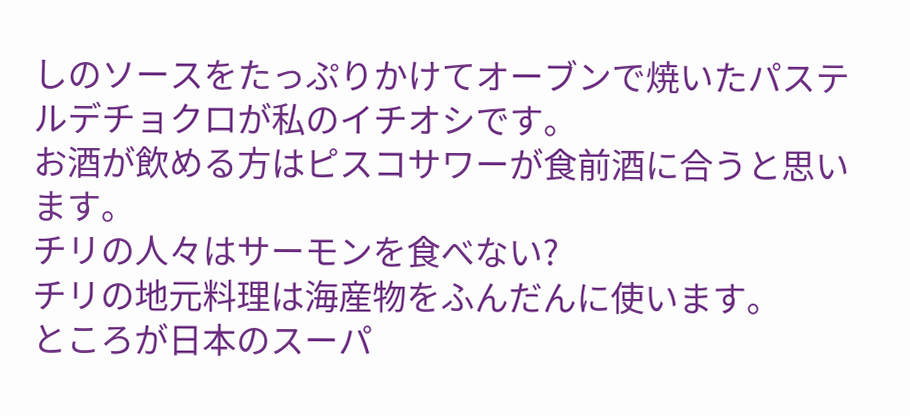しのソースをたっぷりかけてオーブンで焼いたパステルデチョクロが私のイチオシです。
お酒が飲める方はピスコサワーが食前酒に合うと思います。
チリの人々はサーモンを食べない?
チリの地元料理は海産物をふんだんに使います。
ところが日本のスーパ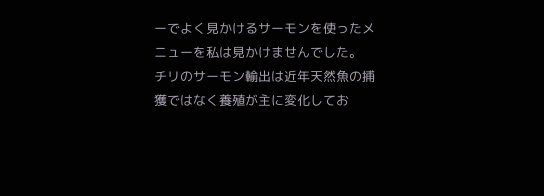ーでよく見かけるサーモンを使ったメニューを私は見かけませんでした。
チリのサーモン輸出は近年天然魚の捕獲ではなく養殖が主に変化してお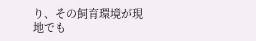り、その飼育環境が現地でも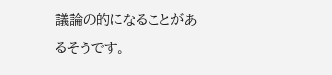議論の的になることがあるそうです。